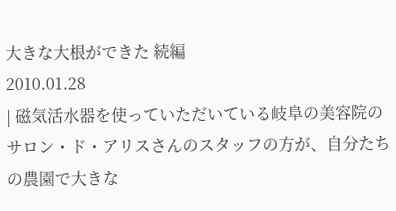大きな大根ができた 続編
2010.01.28
| 磁気活水器を使っていただいている岐阜の美容院のサロン・ド・アリスさんのスタッフの方が、自分たちの農園で大きな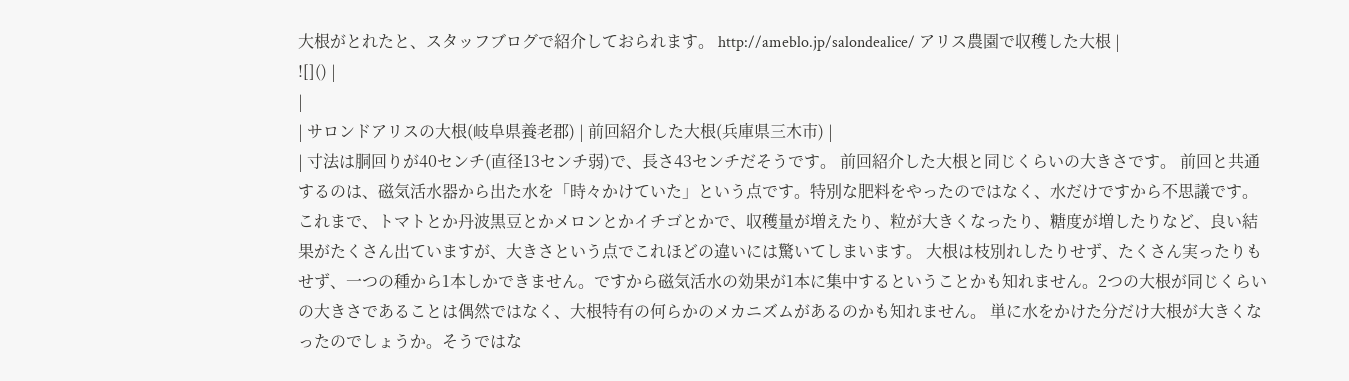大根がとれたと、スタッフブログで紹介しておられます。 http://ameblo.jp/salondealice/ アリス農園で収穫した大根 |
![]() |
|
| サロンドアリスの大根(岐阜県養老郡) | 前回紹介した大根(兵庫県三木市) |
| 寸法は胴回りが40センチ(直径13センチ弱)で、長さ43センチだそうです。 前回紹介した大根と同じくらいの大きさです。 前回と共通するのは、磁気活水器から出た水を「時々かけていた」という点です。特別な肥料をやったのではなく、水だけですから不思議です。 これまで、トマトとか丹波黒豆とかメロンとかイチゴとかで、収穫量が増えたり、粒が大きくなったり、糖度が増したりなど、良い結果がたくさん出ていますが、大きさという点でこれほどの違いには驚いてしまいます。 大根は枝別れしたりせず、たくさん実ったりもせず、一つの種から1本しかできません。ですから磁気活水の効果が1本に集中するということかも知れません。2つの大根が同じくらいの大きさであることは偶然ではなく、大根特有の何らかのメカニズムがあるのかも知れません。 単に水をかけた分だけ大根が大きくなったのでしょうか。そうではな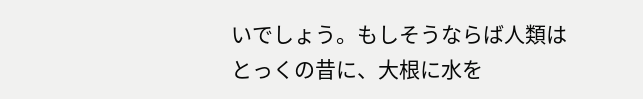いでしょう。もしそうならば人類はとっくの昔に、大根に水を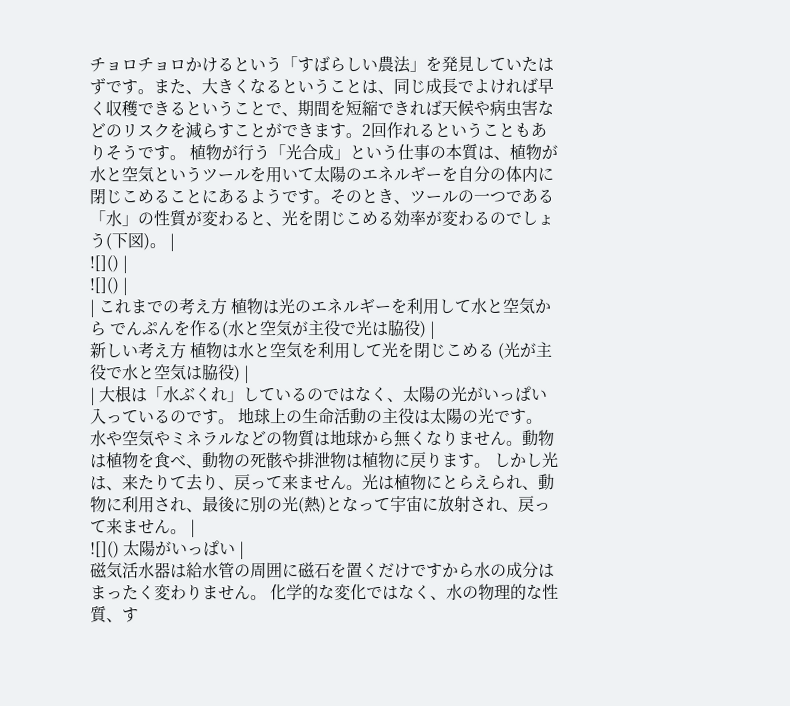チョロチョロかけるという「すばらしい農法」を発見していたはずです。また、大きくなるということは、同じ成長でよければ早く収穫できるということで、期間を短縮できれば天候や病虫害などのリスクを減らすことができます。2回作れるということもありそうです。 植物が行う「光合成」という仕事の本質は、植物が水と空気というツールを用いて太陽のエネルギーを自分の体内に閉じこめることにあるようです。そのとき、ツールの一つである「水」の性質が変わると、光を閉じこめる効率が変わるのでしょう(下図)。 |
![]() |
![]() |
| これまでの考え方 植物は光のエネルギーを利用して水と空気から でんぷんを作る(水と空気が主役で光は脇役) |
新しい考え方 植物は水と空気を利用して光を閉じこめる (光が主役で水と空気は脇役) |
| 大根は「水ぶくれ」しているのではなく、太陽の光がいっぱい入っているのです。 地球上の生命活動の主役は太陽の光です。 水や空気やミネラルなどの物質は地球から無くなりません。動物は植物を食べ、動物の死骸や排泄物は植物に戻ります。 しかし光は、来たりて去り、戻って来ません。光は植物にとらえられ、動物に利用され、最後に別の光(熱)となって宇宙に放射され、戻って来ません。 |
![]() 太陽がいっぱい |
磁気活水器は給水管の周囲に磁石を置くだけですから水の成分はまったく変わりません。 化学的な変化ではなく、水の物理的な性質、す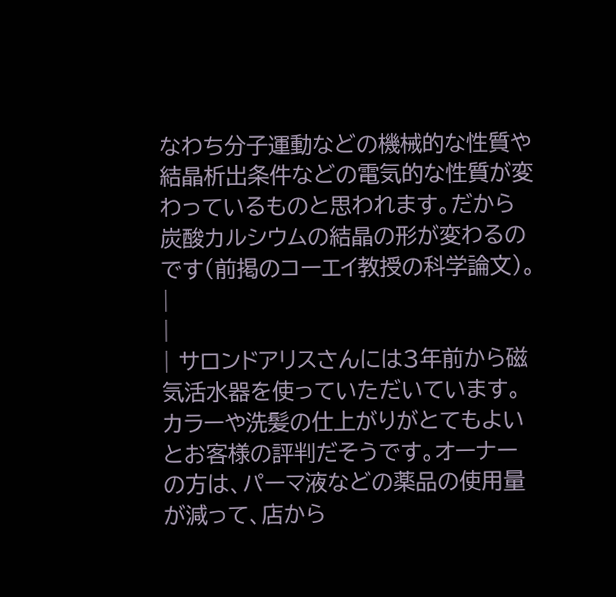なわち分子運動などの機械的な性質や結晶析出条件などの電気的な性質が変わっているものと思われます。だから炭酸カルシウムの結晶の形が変わるのです(前掲のコーエイ教授の科学論文)。 |
|
| サロンドアリスさんには3年前から磁気活水器を使っていただいています。カラーや洗髪の仕上がりがとてもよいとお客様の評判だそうです。オーナーの方は、パーマ液などの薬品の使用量が減って、店から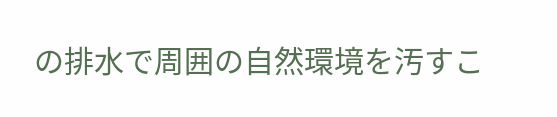の排水で周囲の自然環境を汚すこ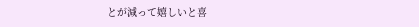とが減って嬉しいと喜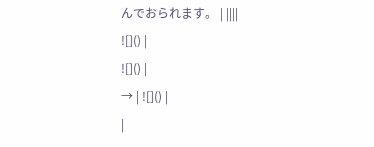んでおられます。 | ||||
![]() |
![]() |
→ | ![]() |
|